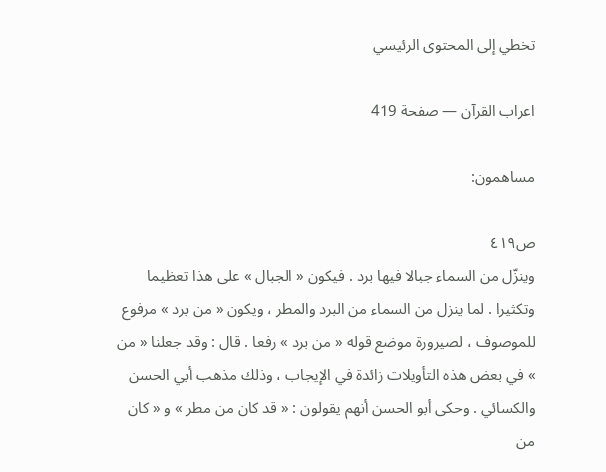تخطي إلى المحتوى الرئيسي

اعراب القرآن — صفحة 419

مساهمون:

ص٤١٩
وينزّل من السماء جبالا فيها برد . فيكون « الجبال » على هذا تعظيما وتكثيرا . لما ينزل من السماء من البرد والمطر ، ويكون « من برد » مرفوع للموصوف ، لصيرورة موضع قوله « من برد » رفعا . قال : وقد جعلنا « من » في بعض هذه التأويلات زائدة في الإيجاب ، وذلك مذهب أبي الحسن والكسائي . وحكى أبو الحسن أنهم يقولون : « قد كان من مطر » و « كان من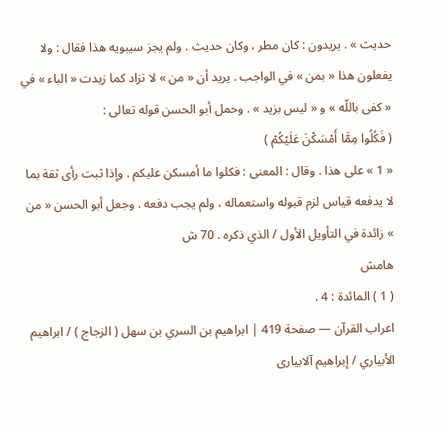حديث » . يريدون : كان مطر ، وكان حديث . ولم يجز سيبويه هذا فقال : ولا يفعلون هذا « بمن » في الواجب . يريد أن « من » لا تزاد كما زيدت « الباء » في « كفى باللّه » و « ليس بزيد » . وحمل أبو الحسن قوله تعالى :
( فَكُلُوا مِمَّا أَمْسَكْنَ عَلَيْكُمْ )
« 1 » على هذا . وقال : المعنى : فكلوا ما أمسكن عليكم . وإذا ثبت رأى ثقة بما لا يدفعه قياس لزم قبوله واستعماله ، ولم يجب دفعه . وجعل أبو الحسن « من » زائدة في التأويل الأول / الذي ذكره . 70 ش
هامش
( 1 ) المائدة : 4 .
اعراب القرآن — صفحة 419 | ابراهيم بن السري بن سهل ( الزجاج ) / ابراهيم الأبياري / إبراهيم آلابيارى